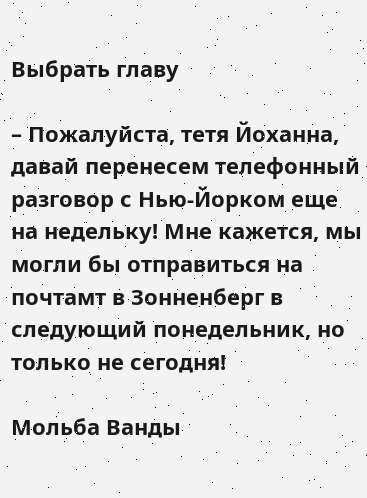Выбрать главу

– Пожалуйста, тетя Йоханна, давай перенесем телефонный разговор с Нью-Йорком еще на недельку! Мне кажется, мы могли бы отправиться на почтамт в Зонненберг в следующий понедельник, но только не сегодня!

Мольба Ванды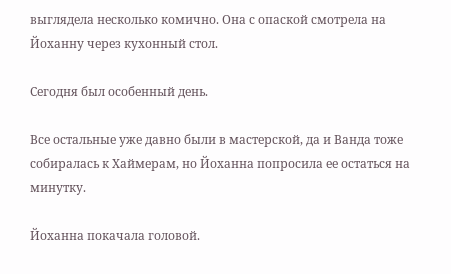выглядела несколько комично. Она с опаской смотрела на Йоханну через кухонный стол.

Сегодня был особенный день.

Все остальные уже давно были в мастерской, да и Ванда тоже собиралась к Хаймерам, но Йоханна попросила ее остаться на минутку.

Йоханна покачала головой.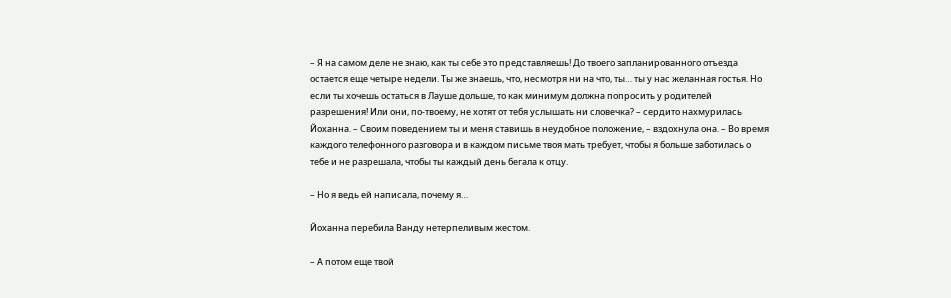– Я на самом деле не знаю, как ты себе это представляешь! До твоего запланированного отъезда остается еще четыре недели. Ты же знаешь, что, несмотря ни на что, ты… ты у нас желанная гостья. Но если ты хочешь остаться в Лауше дольше, то как минимум должна попросить у родителей разрешения! Или они, по-твоему, не хотят от тебя услышать ни словечка? – сердито нахмурилась Йоханна. – Своим поведением ты и меня ставишь в неудобное положение, – вздохнула она. – Во время каждого телефонного разговора и в каждом письме твоя мать требует, чтобы я больше заботилась о тебе и не разрешала, чтобы ты каждый день бегала к отцу.

– Но я ведь ей написала, почему я…

Йоханна перебила Ванду нетерпеливым жестом.

– А потом еще твой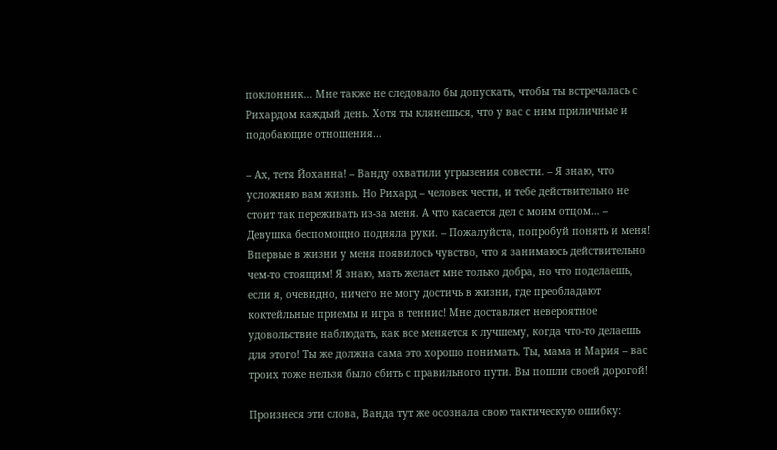поклонник… Мне также не следовало бы допускать, чтобы ты встречалась с Рихардом каждый день. Хотя ты клянешься, что у вас с ним приличные и подобающие отношения…

– Ах, тетя Йоханна! – Ванду охватили угрызения совести. – Я знаю, что усложняю вам жизнь. Но Рихард – человек чести, и тебе действительно не стоит так переживать из-за меня. А что касается дел с моим отцом… – Девушка беспомощно подняла руки. – Пожалуйста, попробуй понять и меня! Впервые в жизни у меня появилось чувство, что я занимаюсь действительно чем-то стоящим! Я знаю, мать желает мне только добра, но что поделаешь, если я, очевидно, ничего не могу достичь в жизни, где преобладают коктейльные приемы и игра в теннис! Мне доставляет невероятное удовольствие наблюдать, как все меняется к лучшему, когда что-то делаешь для этого! Ты же должна сама это хорошо понимать. Ты, мама и Мария – вас троих тоже нельзя было сбить с правильного пути. Вы пошли своей дорогой!

Произнеся эти слова, Ванда тут же осознала свою тактическую ошибку: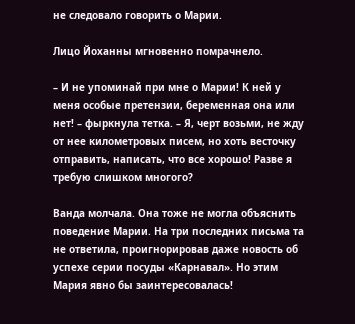не следовало говорить о Марии.

Лицо Йоханны мгновенно помрачнело.

– И не упоминай при мне о Марии! К ней у меня особые претензии, беременная она или нет! – фыркнула тетка. – Я, черт возьми, не жду от нее километровых писем, но хоть весточку отправить, написать, что все хорошо! Разве я требую слишком многого?

Ванда молчала. Она тоже не могла объяснить поведение Марии. На три последних письма та не ответила, проигнорировав даже новость об успехе серии посуды «Карнавал». Но этим Мария явно бы заинтересовалась!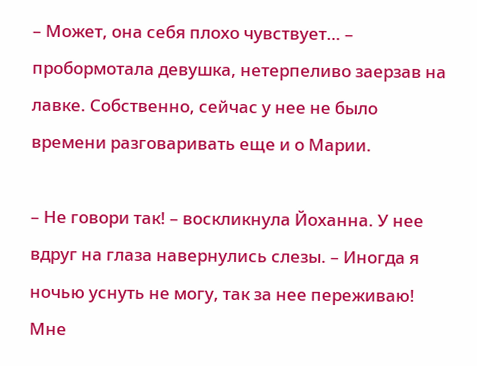– Может, она себя плохо чувствует… – пробормотала девушка, нетерпеливо заерзав на лавке. Собственно, сейчас у нее не было времени разговаривать еще и о Марии.

– Не говори так! – воскликнула Йоханна. У нее вдруг на глаза навернулись слезы. – Иногда я ночью уснуть не могу, так за нее переживаю! Мне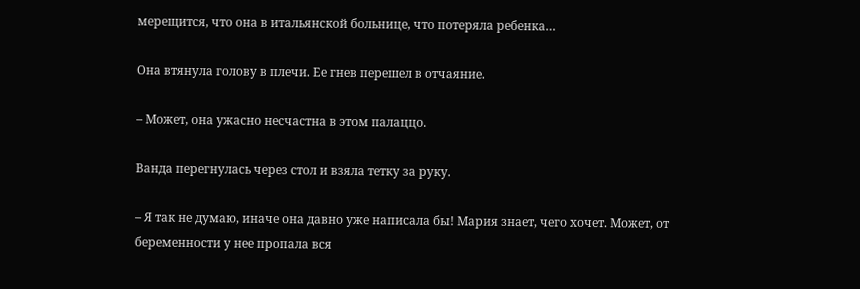мерещится, что она в итальянской больнице, что потеряла ребенка…

Она втянула голову в плечи. Ее гнев перешел в отчаяние.

– Может, она ужасно несчастна в этом палаццо.

Ванда перегнулась через стол и взяла тетку за руку.

– Я так не думаю, иначе она давно уже написала бы! Мария знает, чего хочет. Может, от беременности у нее пропала вся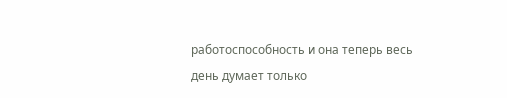работоспособность и она теперь весь день думает только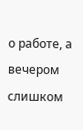о работе, а вечером слишком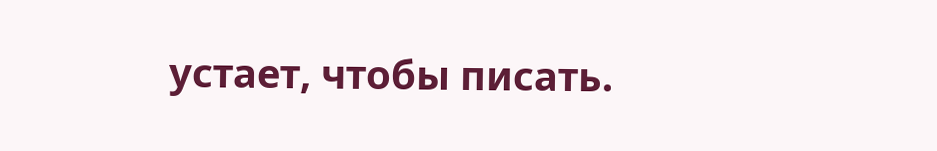устает, чтобы писать.